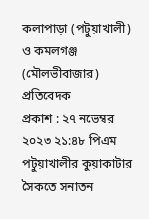কলাপাড়া (পটুয়াখালী) ও কমলগঞ্জ (মৌলভীবাজার) প্রতিবেদক
প্রকাশ : ২৭ নভেম্বর ২০২৩ ২১:৪৮ পিএম
পটুয়াখালীর কুয়াকাটার সৈকতে সনাতন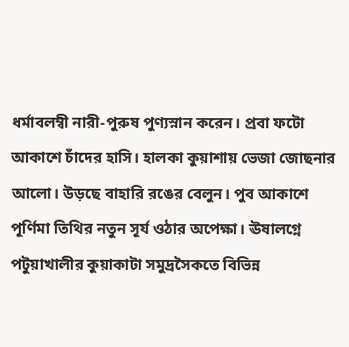ধর্মাবলম্বী নারী-পুরুষ পুণ্যস্নান করেন। প্রবা ফটো
আকাশে চাঁদের হাসি। হালকা কুয়াশায় ভেজা জোছনার আলো। উড়ছে বাহারি রঙের বেলুন। পুব আকাশে পূর্ণিমা তিথির নতুন সূর্য ওঠার অপেক্ষা। ঊষালগ্নে পটুয়াখালীর কুয়াকাটা সমুদ্রসৈকতে বিভিন্ন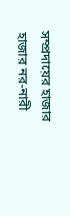সম্প্রদায়ের হাজার হাজার নর-নারী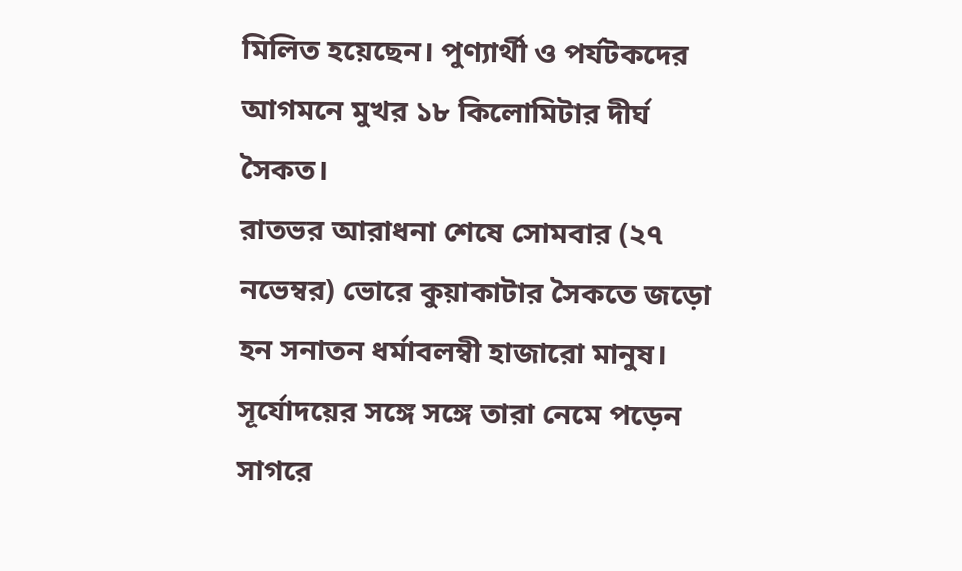মিলিত হয়েছেন। পুণ্যার্থী ও পর্যটকদের আগমনে মুখর ১৮ কিলোমিটার দীর্ঘ সৈকত।
রাতভর আরাধনা শেষে সোমবার (২৭ নভেম্বর) ভোরে কুয়াকাটার সৈকতে জড়ো হন সনাতন ধর্মাবলম্বী হাজারো মানুষ। সূর্যোদয়ের সঙ্গে সঙ্গে তারা নেমে পড়েন সাগরে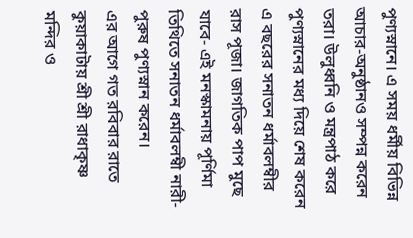পুণ্যস্নানে। এ সময় ধর্মীয় বিভিন্ন আচার-অনুষ্ঠানও সম্পন্ন করেন তরা। উলুধ্বনি ও মন্ত্রপাঠ করে পুণ্যস্নানের মধ্য দিয়ে শেষ করেন এ বছরের সনাতন ধর্মাবলম্বীর রাস পূজা। জাগতিক পাপ মুছে যাবে- এই মনস্কামনায় পূর্ণিমা তিথিতে সনাতন ধর্মাবলম্বী নারী-পুরুষ পুণ্যস্নান করেন।
এর আগে গত রবিবার রাতে কুয়াকাটায় শ্রী শ্রী রাধাকৃষ্ণ মন্দির ও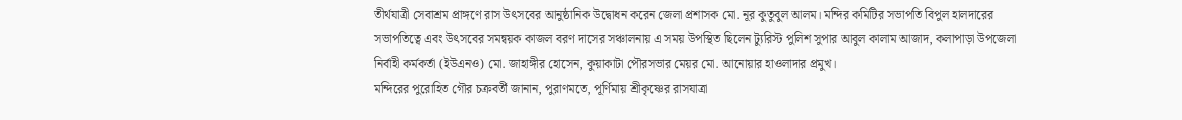তীর্থযাত্রী সেবাশ্রম প্রাঙ্গণে রাস উৎসবের আনুষ্ঠানিক উদ্বোধন করেন জেলা প্রশাসক মো. নূর কুতুবুল আলম। মন্দির কমিটির সভাপতি বিপুল হালদারের সভাপতিত্বে এবং উৎসবের সমন্বয়ক কাজল বরণ দাসের সঞ্চালনায় এ সময় উপস্থিত ছিলেন ট্যুরিস্ট পুলিশ সুপার আবুল কালাম আজাদ, কলাপাড়া উপজেলা নির্বাহী কর্মকর্তা (ইউএনও) মো. জাহাঙ্গীর হোসেন, কুয়াকাটা পৌরসভার মেয়র মো. আনোয়ার হাওলাদার প্রমুখ।
মন্দিরের পুরোহিত গৌর চক্রবর্তী জানান, পুরাণমতে, পূর্ণিমায় শ্রীকৃষ্ণের রাসযাত্রা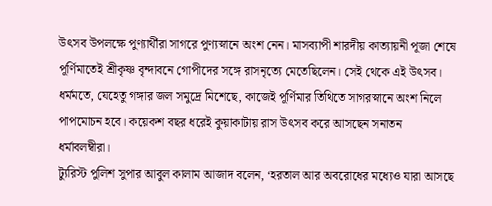উৎসব উপলক্ষে পুণ্যার্থীরা সাগরে পুণ্যস্নানে অংশ নেন। মাসব্যাপী শারদীয় কাত্যায়নী পূজা শেষে পূর্ণিমাতেই শ্রীকৃষ্ণ বৃন্দাবনে গোপীদের সঙ্গে রাসনৃত্যে মেতেছিলেন। সেই থেকে এই উৎসব। ধর্মমতে, যেহেতু গঙ্গার জল সমুদ্রে মিশেছে, কাজেই পূর্ণিমার তিথিতে সাগরস্নানে অংশ নিলে পাপমোচন হবে। কয়েকশ বছর ধরেই কুয়াকাটায় রাস উৎসব করে আসছেন সনাতন ধর্মাবলম্বীরা।
ট্যুরিস্ট পুলিশ সুপার আবুল কালাম আজাদ বলেন, ‘হরতাল আর অবরোধের মধ্যেও যারা আসছে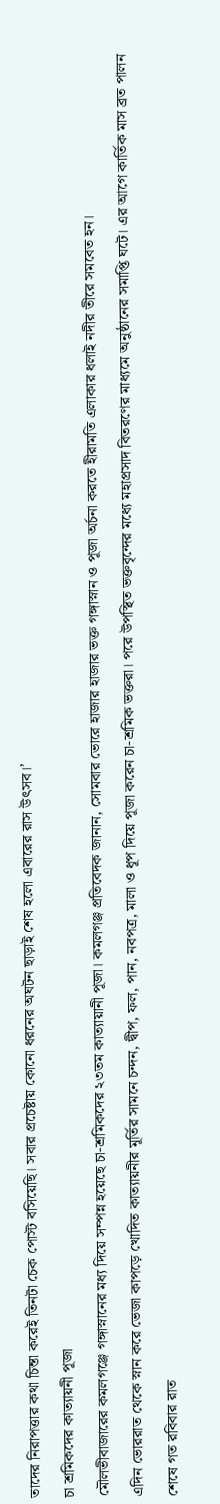তাদের নিরাপত্তার কথা চিন্তা করেই তিনটা চেক পোস্ট বসিয়েছি। সবার প্রচেষ্টায় কোনো ধরনের অঘটন ছাড়াই শেষ হলো এবারের রাস উৎসব।’
চা শ্রমিকদের কাত্যায়নী পূজা
মৌলভীবাজারের কমলগঞ্জে গঙ্গাস্নানের মধ্য দিয়ে সম্পন্ন হয়েছে চা-শ্রমিকদের ২৩তম কাত্যায়ানী পূজা। কমলগঞ্জ প্রতিবেদক জানান, সোমবার ভোরে হাজার হাজার ভক্ত গঙ্গাস্নান ও পূজা অর্চনা করতে হীরামতি এলাকার ধলাই নদীর তীরে সমবেত হন।
এদিন ভোররাত থেকে স্নান করে ভেজা কাপড়ে খোদিত কাত্যায়নীর মূর্তির সামনে চন্দন, দ্বীপ, ফল, পান, নবপত্র, মালা ও ধূপ দিয়ে পূজা করেন চা-শ্রমিক ভক্তরা। পরে উপস্থিত ভক্তবৃন্দের মধ্যে মহাপ্রসাদ বিতরণের মাধ্যমে অনুষ্ঠানের সমাপ্তি ঘটে। এর আগে কার্তিক মাস ব্রত পালন শেষে গত রবিবার রাত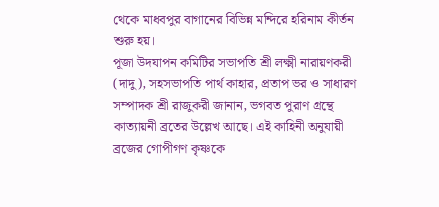থেকে মাধবপুর বাগানের বিভিন্ন মন্দিরে হরিনাম কীর্তন শুরু হয়।
পূজা উদযাপন কমিটির সভাপতি শ্রী লক্ষ্মী নারায়ণকরী (দাদু), সহসভাপতি পার্থ কাহার, প্রতাপ ভর ও সাধারণ সম্পাদক শ্রী রাজুকরী জানান, ভগবত পুরাণ গ্রন্থে কাত্যায়নী ব্রতের উল্লেখ আছে। এই কাহিনী অনুযায়ী ব্রজের গোপীগণ কৃষ্ণকে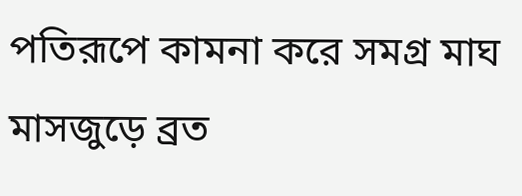পতিরূপে কামনা করে সমগ্র মাঘ মাসজুড়ে ব্রত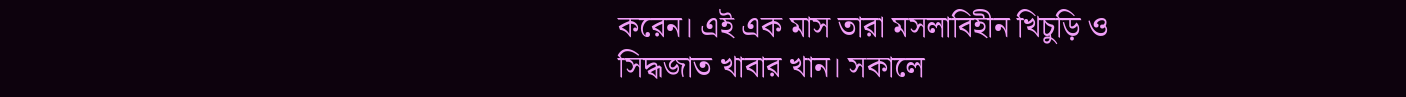করেন। এই এক মাস তারা মসলাবিহীন খিচুড়ি ও সিদ্ধজাত খাবার খান। সকালে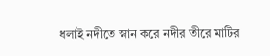ধলাই নদীতে স্নান করে নদীর তীরে মাটির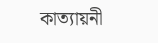কাত্যায়নী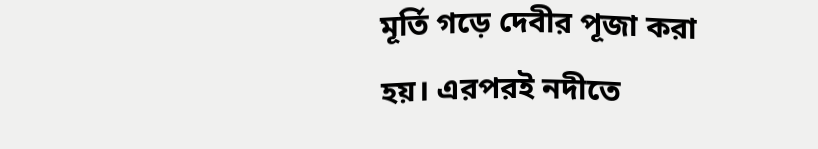মূর্তি গড়ে দেবীর পূজা করা হয়। এরপরই নদীতে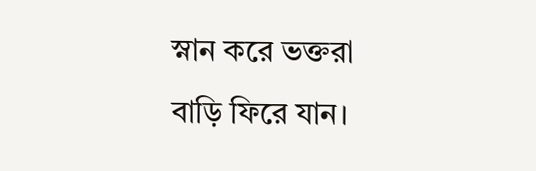স্নান করে ভক্তরা বাড়ি ফিরে যান।